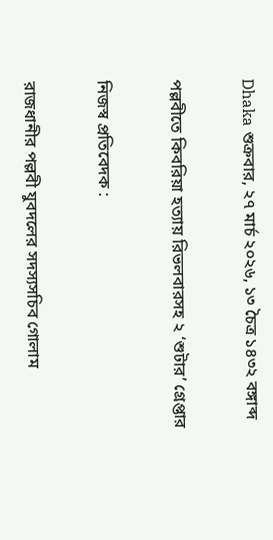Dhaka শুক্রবার, ২৭ মার্চ ২০২৬, ১৩ চৈত্র ১৪৩২ বঙ্গাব্দ

পল্লবীতে কিবরিয়া হত্যায় রিভলবারসহ ২ ‘শুটার’ গ্রেপ্তার

নিজস্ব প্রতিবেদক :

রাজধানীর পল্লবী যুবদলের সদস্যসচিব গোলাম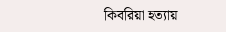কিবরিয়া হত্যায়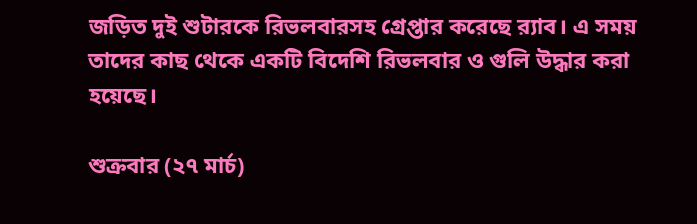জড়িত দুই শুটারকে রিভলবারসহ গ্রেপ্তার করেছে র‍্যাব। এ সময় তাদের কাছ থেকে একটি বিদেশি রিভলবার ও গুলি উদ্ধার করা হয়েছে।

শুক্রবার (২৭ মার্চ)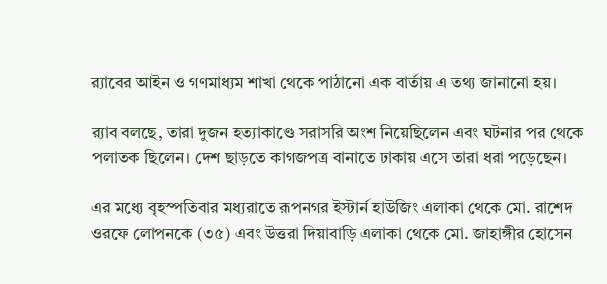র‍্যাবের আইন ও গণমাধ্যম শাখা থেকে পাঠানো এক বার্তায় এ তথ্য জানানো হয়।

র‌্যাব বলছে, তারা দুজন হত্যাকাণ্ডে সরাসরি অংশ নিয়েছিলেন এবং ঘটনার পর থেকে পলাতক ছিলেন। দেশ ছাড়তে কাগজপত্র বানাতে ঢাকায় এসে তারা ধরা পড়েছেন।

এর মধ্যে বৃহস্পতিবার মধ্যরাতে রূপনগর ইস্টার্ন হাউজিং এলাকা থেকে মো. রাশেদ ওরফে লোপনকে (৩৫) এবং উত্তরা দিয়াবাড়ি এলাকা থেকে মো. জাহাঙ্গীর হোসেন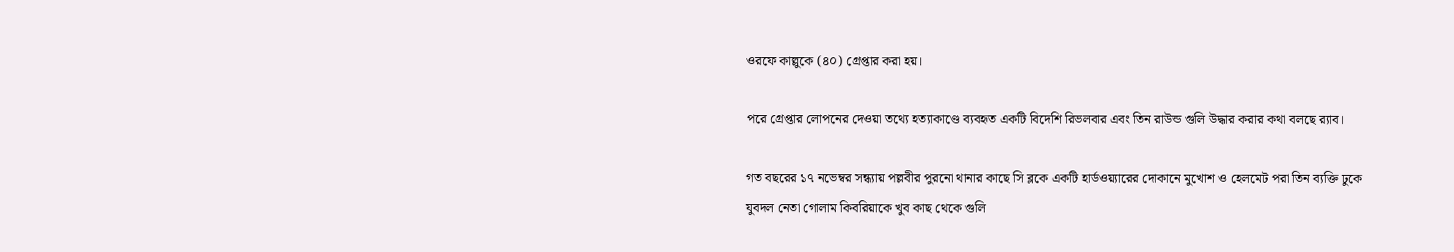ওরফে কাল্লুকে (৪০) গ্রেপ্তার করা হয়।

পরে গ্রেপ্তার লোপনের দেওয়া তথ্যে হত্যাকাণ্ডে ব্যবহৃত একটি বিদেশি রিভলবার এবং তিন রাউন্ড গুলি উদ্ধার করার কথা বলছে র‌্যাব।

গত বছরের ১৭ নভেম্বর সন্ধ্যায় পল্লবীর পুরনো থানার কাছে সি ব্লকে একটি হার্ডওয়্যারের দোকানে মুখোশ ও হেলমেট পরা তিন ব্যক্তি ঢুকে যুবদল নেতা গোলাম কিবরিয়াকে খুব কাছ থেকে গুলি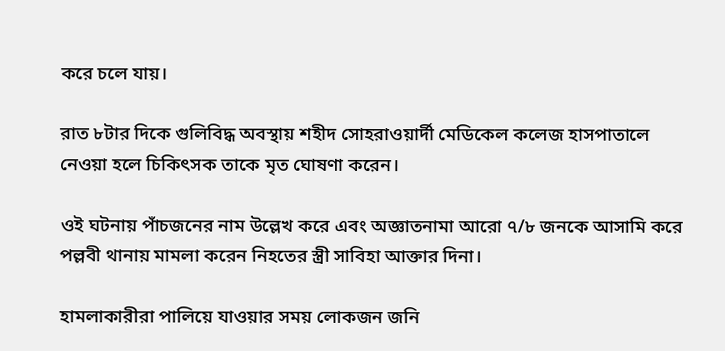করে চলে যায়।

রাত ৮টার দিকে গুলিবিদ্ধ অবস্থায় শহীদ সোহরাওয়ার্দী মেডিকেল কলেজ হাসপাতালে নেওয়া হলে চিকিৎসক তাকে মৃত ঘোষণা করেন।

ওই ঘটনায় পাঁচজনের নাম উল্লেখ করে এবং অজ্ঞাতনামা আরো ৭/৮ জনকে আসামি করে পল্লবী থানায় মামলা করেন নিহতের স্ত্রী সাবিহা আক্তার দিনা।

হামলাকারীরা পালিয়ে যাওয়ার সময় লোকজন জনি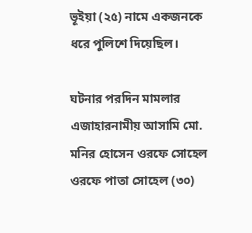ভূইয়া (২৫) নামে একজনকে ধরে পুলিশে দিয়েছিল।

ঘটনার পরদিন মামলার এজাহারনামীয় আসামি মো. মনির হোসেন ওরফে সোহেল ওরফে পাতা সোহেল (৩০)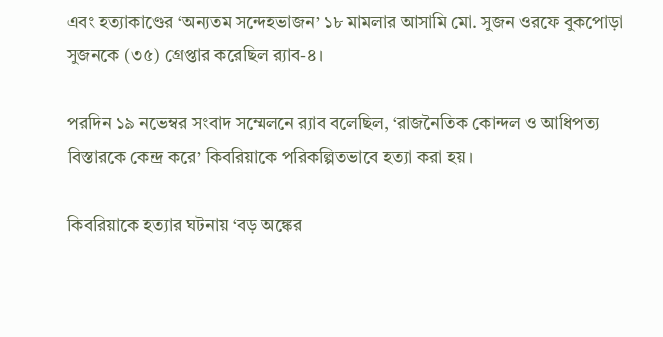এবং হত্যাকাণ্ডের ‘অন্যতম সন্দেহভাজন’ ১৮ মামলার আসামি মো. সুজন ওরফে বুকপোড়া সুজনকে (৩৫) গ্রেপ্তার করেছিল র‌্যাব-৪।

পরদিন ১৯ নভেম্বর সংবাদ সম্মেলনে র‌্যাব বলেছিল, ‘রাজনৈতিক কোন্দল ও আধিপত্য বিস্তারকে কেন্দ্র করে’ কিবরিয়াকে পরিকল্পিতভাবে হত্যা করা হয়।

কিবরিয়াকে হত্যার ঘটনায় ‘বড় অঙ্কের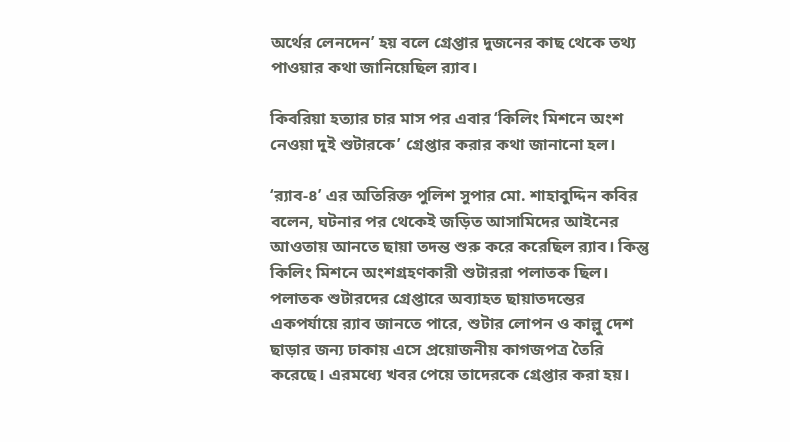অর্থের লেনদেন’ হয় বলে গ্রেপ্তার দুজনের কাছ থেকে তথ্য পাওয়ার কথা জানিয়েছিল র‌্যাব।

কিবরিয়া হত্যার চার মাস পর এবার ‘কিলিং মিশনে অংশ নেওয়া দুই শুটারকে’ গ্রেপ্তার করার কথা জানানো হল।

‘র‌্যাব-৪’ এর অতিরিক্ত পুলিশ সুপার মো. শাহাবুদ্দিন কবির বলেন, ঘটনার পর থেকেই জড়িত আসামিদের আইনের আওতায় আনতে ছায়া তদন্ত শুরু করে করেছিল র‌্যাব। কিন্তু কিলিং মিশনে অংশগ্রহণকারী শুটাররা পলাতক ছিল। পলাতক শুটারদের গ্রেপ্তারে অব্যাহত ছায়াতদন্তের একপর্যায়ে র‌্যাব জানতে পারে, শুটার লোপন ও কাল্লু দেশ ছাড়ার জন্য ঢাকায় এসে প্রয়োজনীয় কাগজপত্র তৈরি করেছে। এরমধ্যে খবর পেয়ে তাদেরকে গ্রেপ্তার করা হয়।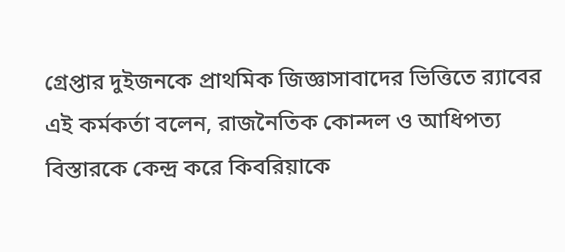গ্রেপ্তার দুইজনকে প্রাথমিক জিজ্ঞাসাবাদের ভিত্তিতে র‌্যাবের এই কর্মকর্তা বলেন, রাজনৈতিক কোন্দল ও আধিপত্য বিস্তারকে কেন্দ্র করে কিবরিয়াকে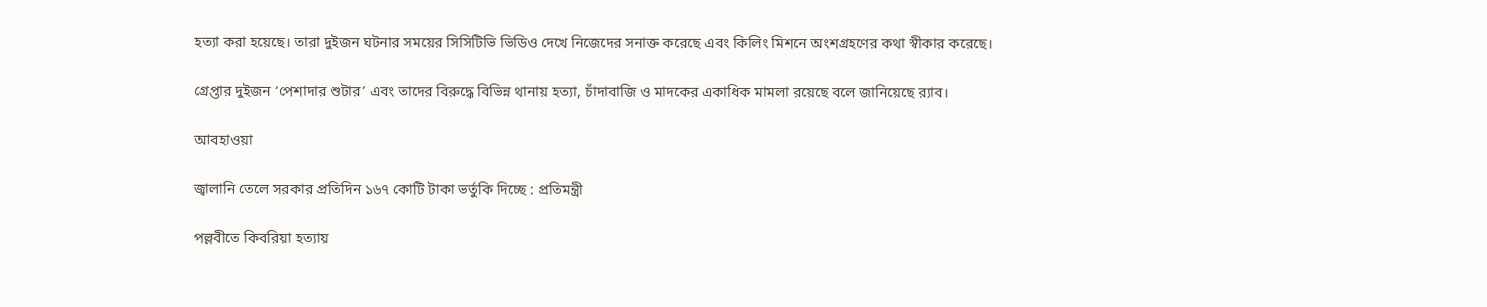হত্যা করা হয়েছে। তারা দুইজন ঘটনার সময়ের সিসিটিভি ভিডিও দেখে নিজেদের সনাক্ত করেছে এবং কিলিং মিশনে অংশগ্রহণের কথা স্বীকার করেছে।

গ্রেপ্তার দুইজন ‘পেশাদার শুটার’ এবং তাদের বিরুদ্ধে বিভিন্ন থানায় হত্যা, চাঁদাবাজি ও মাদকের একাধিক মামলা রয়েছে বলে জানিয়েছে র‌্যাব।

আবহাওয়া

জ্বালানি তেলে সরকার প্রতিদিন ১৬৭ কোটি টাকা ভর্তুকি দিচ্ছে : প্রতিমন্ত্রী

পল্লবীতে কিবরিয়া হত্যায়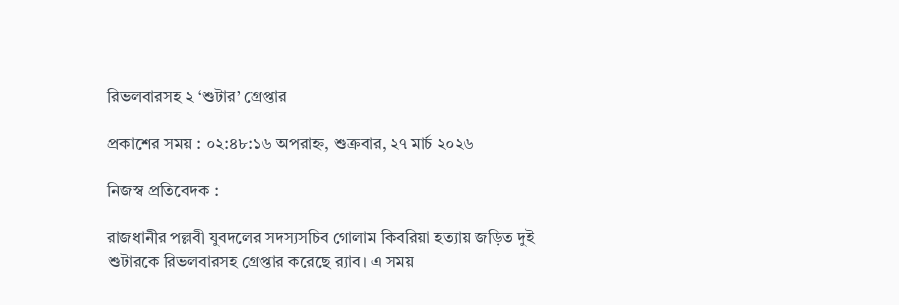রিভলবারসহ ২ ‘শুটার’ গ্রেপ্তার

প্রকাশের সময় : ০২:৪৮:১৬ অপরাহ্ন, শুক্রবার, ২৭ মার্চ ২০২৬

নিজস্ব প্রতিবেদক :

রাজধানীর পল্লবী যুবদলের সদস্যসচিব গোলাম কিবরিয়া হত্যায় জড়িত দুই শুটারকে রিভলবারসহ গ্রেপ্তার করেছে র‍্যাব। এ সময়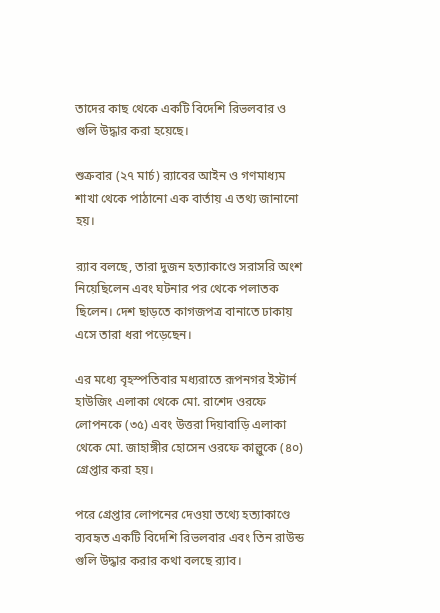তাদের কাছ থেকে একটি বিদেশি রিভলবার ও গুলি উদ্ধার করা হয়েছে।

শুক্রবার (২৭ মার্চ) র‍্যাবের আইন ও গণমাধ্যম শাখা থেকে পাঠানো এক বার্তায় এ তথ্য জানানো হয়।

র‌্যাব বলছে, তারা দুজন হত্যাকাণ্ডে সরাসরি অংশ নিয়েছিলেন এবং ঘটনার পর থেকে পলাতক ছিলেন। দেশ ছাড়তে কাগজপত্র বানাতে ঢাকায় এসে তারা ধরা পড়েছেন।

এর মধ্যে বৃহস্পতিবার মধ্যরাতে রূপনগর ইস্টার্ন হাউজিং এলাকা থেকে মো. রাশেদ ওরফে লোপনকে (৩৫) এবং উত্তরা দিয়াবাড়ি এলাকা থেকে মো. জাহাঙ্গীর হোসেন ওরফে কাল্লুকে (৪০) গ্রেপ্তার করা হয়।

পরে গ্রেপ্তার লোপনের দেওয়া তথ্যে হত্যাকাণ্ডে ব্যবহৃত একটি বিদেশি রিভলবার এবং তিন রাউন্ড গুলি উদ্ধার করার কথা বলছে র‌্যাব।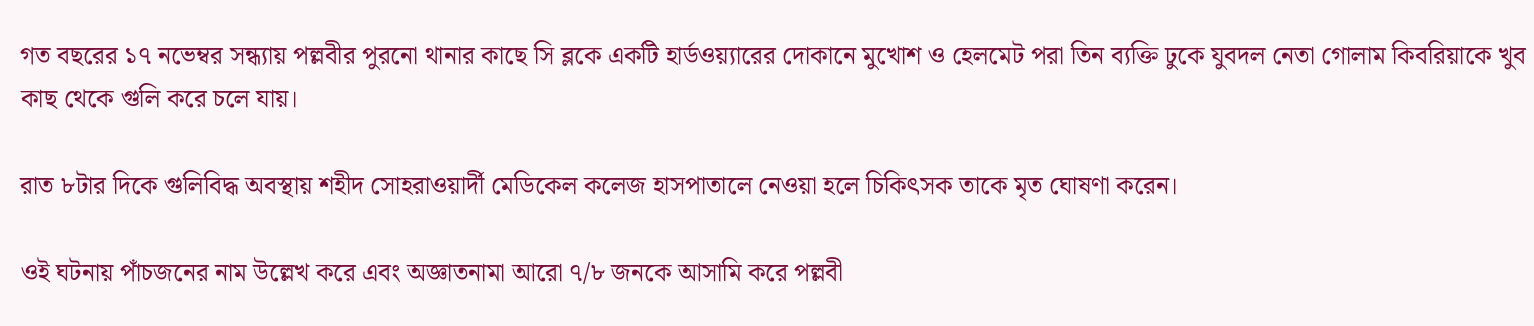গত বছরের ১৭ নভেম্বর সন্ধ্যায় পল্লবীর পুরনো থানার কাছে সি ব্লকে একটি হার্ডওয়্যারের দোকানে মুখোশ ও হেলমেট পরা তিন ব্যক্তি ঢুকে যুবদল নেতা গোলাম কিবরিয়াকে খুব কাছ থেকে গুলি করে চলে যায়।

রাত ৮টার দিকে গুলিবিদ্ধ অবস্থায় শহীদ সোহরাওয়ার্দী মেডিকেল কলেজ হাসপাতালে নেওয়া হলে চিকিৎসক তাকে মৃত ঘোষণা করেন।

ওই ঘটনায় পাঁচজনের নাম উল্লেখ করে এবং অজ্ঞাতনামা আরো ৭/৮ জনকে আসামি করে পল্লবী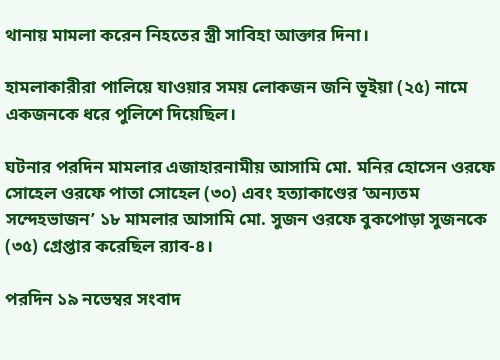থানায় মামলা করেন নিহতের স্ত্রী সাবিহা আক্তার দিনা।

হামলাকারীরা পালিয়ে যাওয়ার সময় লোকজন জনি ভূইয়া (২৫) নামে একজনকে ধরে পুলিশে দিয়েছিল।

ঘটনার পরদিন মামলার এজাহারনামীয় আসামি মো. মনির হোসেন ওরফে সোহেল ওরফে পাতা সোহেল (৩০) এবং হত্যাকাণ্ডের ‘অন্যতম সন্দেহভাজন’ ১৮ মামলার আসামি মো. সুজন ওরফে বুকপোড়া সুজনকে (৩৫) গ্রেপ্তার করেছিল র‌্যাব-৪।

পরদিন ১৯ নভেম্বর সংবাদ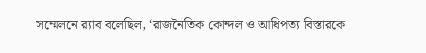সম্মেলনে র‌্যাব বলেছিল, ‘রাজনৈতিক কোন্দল ও আধিপত্য বিস্তারকে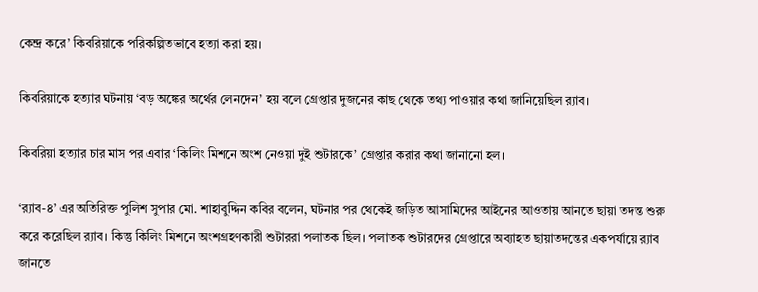কেন্দ্র করে’ কিবরিয়াকে পরিকল্পিতভাবে হত্যা করা হয়।

কিবরিয়াকে হত্যার ঘটনায় ‘বড় অঙ্কের অর্থের লেনদেন’ হয় বলে গ্রেপ্তার দুজনের কাছ থেকে তথ্য পাওয়ার কথা জানিয়েছিল র‌্যাব।

কিবরিয়া হত্যার চার মাস পর এবার ‘কিলিং মিশনে অংশ নেওয়া দুই শুটারকে’ গ্রেপ্তার করার কথা জানানো হল।

‘র‌্যাব-৪’ এর অতিরিক্ত পুলিশ সুপার মো. শাহাবুদ্দিন কবির বলেন, ঘটনার পর থেকেই জড়িত আসামিদের আইনের আওতায় আনতে ছায়া তদন্ত শুরু করে করেছিল র‌্যাব। কিন্তু কিলিং মিশনে অংশগ্রহণকারী শুটাররা পলাতক ছিল। পলাতক শুটারদের গ্রেপ্তারে অব্যাহত ছায়াতদন্তের একপর্যায়ে র‌্যাব জানতে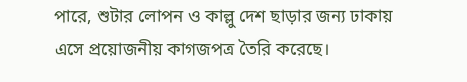পারে, শুটার লোপন ও কাল্লু দেশ ছাড়ার জন্য ঢাকায় এসে প্রয়োজনীয় কাগজপত্র তৈরি করেছে।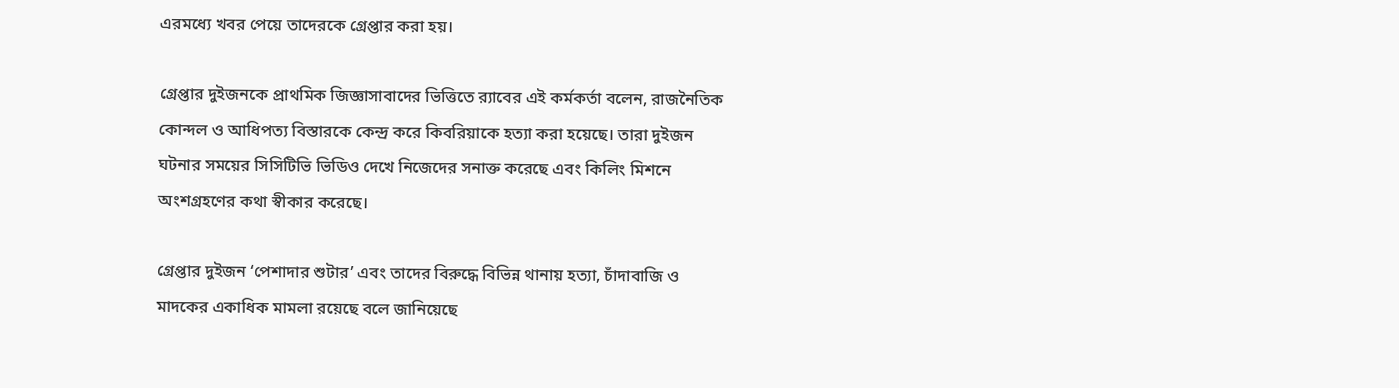এরমধ্যে খবর পেয়ে তাদেরকে গ্রেপ্তার করা হয়।

গ্রেপ্তার দুইজনকে প্রাথমিক জিজ্ঞাসাবাদের ভিত্তিতে র‌্যাবের এই কর্মকর্তা বলেন, রাজনৈতিক কোন্দল ও আধিপত্য বিস্তারকে কেন্দ্র করে কিবরিয়াকে হত্যা করা হয়েছে। তারা দুইজন ঘটনার সময়ের সিসিটিভি ভিডিও দেখে নিজেদের সনাক্ত করেছে এবং কিলিং মিশনে অংশগ্রহণের কথা স্বীকার করেছে।

গ্রেপ্তার দুইজন ‘পেশাদার শুটার’ এবং তাদের বিরুদ্ধে বিভিন্ন থানায় হত্যা, চাঁদাবাজি ও মাদকের একাধিক মামলা রয়েছে বলে জানিয়েছে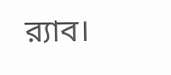র‌্যাব।